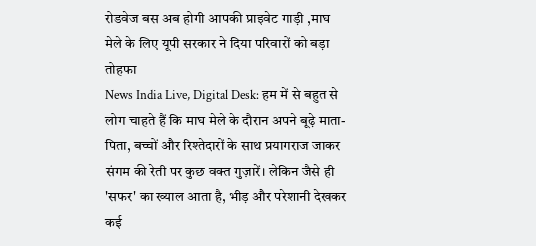रोडवेज बस अब होगी आपकी प्राइवेट गाड़ी ,माघ मेले के लिए यूपी सरकार ने दिया परिवारों को बड़ा तोहफा
News India Live, Digital Desk: हम में से बहुत से लोग चाहते हैं कि माघ मेले के दौरान अपने बूढ़े माता-पिता, बच्चों और रिश्तेदारों के साथ प्रयागराज जाकर संगम की रेती पर कुछ वक्त गुज़ारें। लेकिन जैसे ही 'सफर' का ख्याल आता है, भीड़ और परेशानी देखकर कई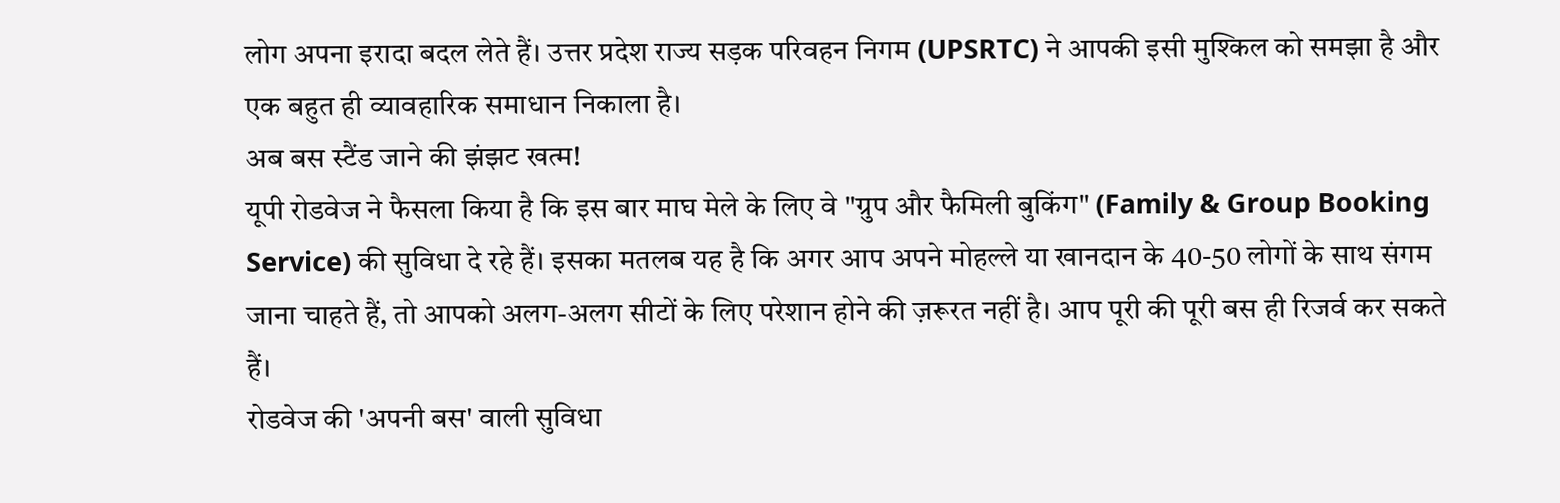लोग अपना इरादा बदल लेते हैं। उत्तर प्रदेश राज्य सड़क परिवहन निगम (UPSRTC) ने आपकी इसी मुश्किल को समझा है और एक बहुत ही व्यावहारिक समाधान निकाला है।
अब बस स्टैंड जाने की झंझट खत्म!
यूपी रोडवेज ने फैसला किया है कि इस बार माघ मेले के लिए वे "ग्रुप और फैमिली बुकिंग" (Family & Group Booking Service) की सुविधा दे रहे हैं। इसका मतलब यह है कि अगर आप अपने मोहल्ले या खानदान के 40-50 लोगों के साथ संगम जाना चाहते हैं, तो आपको अलग-अलग सीटों के लिए परेशान होने की ज़रूरत नहीं है। आप पूरी की पूरी बस ही रिजर्व कर सकते हैं।
रोडवेज की 'अपनी बस' वाली सुविधा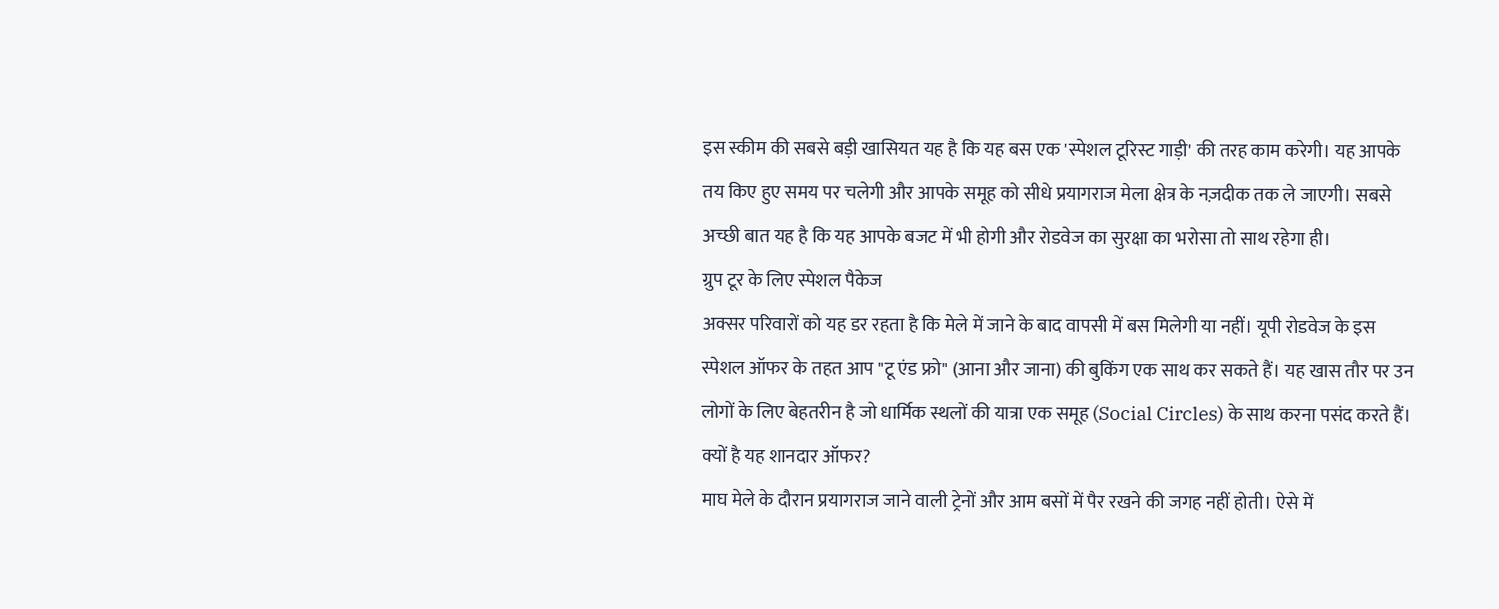इस स्कीम की सबसे बड़ी खासियत यह है कि यह बस एक 'स्पेशल टूरिस्ट गाड़ी' की तरह काम करेगी। यह आपके तय किए हुए समय पर चलेगी और आपके समूह को सीधे प्रयागराज मेला क्षेत्र के नज़दीक तक ले जाएगी। सबसे अच्छी बात यह है कि यह आपके बजट में भी होगी और रोडवेज का सुरक्षा का भरोसा तो साथ रहेगा ही।
ग्रुप टूर के लिए स्पेशल पैकेज
अक्सर परिवारों को यह डर रहता है कि मेले में जाने के बाद वापसी में बस मिलेगी या नहीं। यूपी रोडवेज के इस स्पेशल ऑफर के तहत आप "टू एंड फ्रो" (आना और जाना) की बुकिंग एक साथ कर सकते हैं। यह खास तौर पर उन लोगों के लिए बेहतरीन है जो धार्मिक स्थलों की यात्रा एक समूह (Social Circles) के साथ करना पसंद करते हैं।
क्यों है यह शानदार ऑफर?
माघ मेले के दौरान प्रयागराज जाने वाली ट्रेनों और आम बसों में पैर रखने की जगह नहीं होती। ऐसे में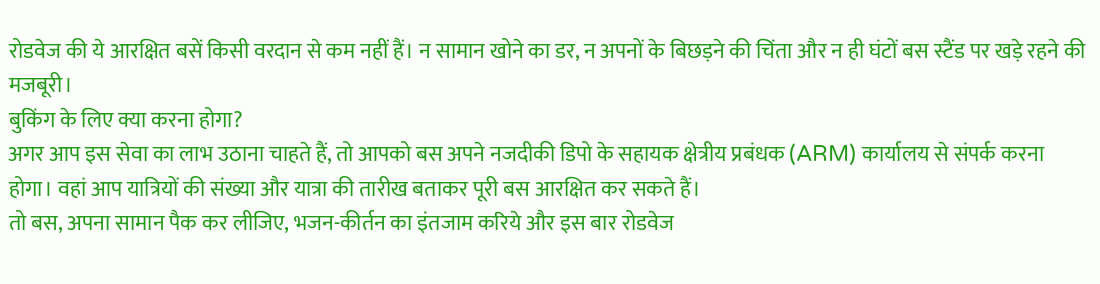रोडवेज की ये आरक्षित बसें किसी वरदान से कम नहीं हैं। न सामान खोने का डर, न अपनों के बिछड़ने की चिंता और न ही घंटों बस स्टैंड पर खड़े रहने की मजबूरी।
बुकिंग के लिए क्या करना होगा?
अगर आप इस सेवा का लाभ उठाना चाहते हैं, तो आपको बस अपने नजदीकी डिपो के सहायक क्षेत्रीय प्रबंधक (ARM) कार्यालय से संपर्क करना होगा। वहां आप यात्रियों की संख्या और यात्रा की तारीख बताकर पूरी बस आरक्षित कर सकते हैं।
तो बस, अपना सामान पैक कर लीजिए, भजन-कीर्तन का इंतजाम करिये और इस बार रोडवेज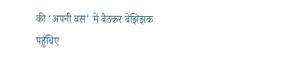की 'अपनी बस' में बैठकर बेझिझक पहुँचिए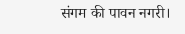संगम की पावन नगरी।